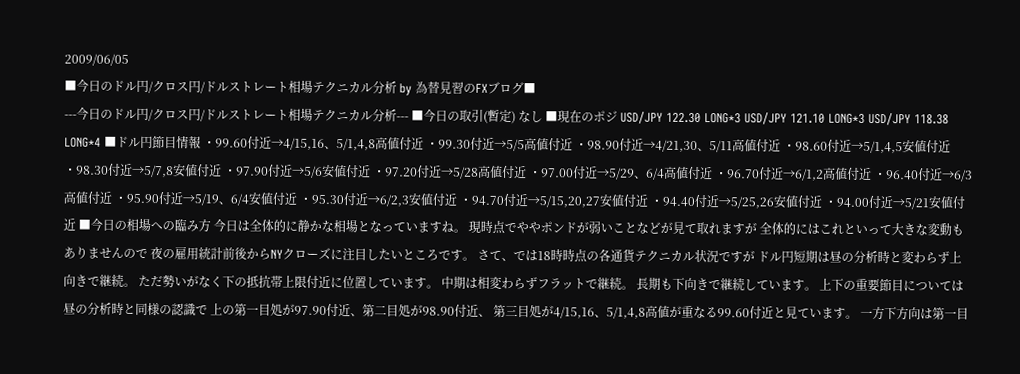2009/06/05
■今日のドル円/クロス円/ドルストレート相場テクニカル分析 by 為替見習のFXブログ■
---今日のドル円/クロス円/ドルストレート相場テクニカル分析--- ■今日の取引(暫定) なし ■現在のポジ USD/JPY 122.30 LONG*3 USD/JPY 121.10 LONG*3 USD/JPY 118.38 LONG*4 ■ドル円節目情報 ・99.60付近→4/15,16、5/1,4,8高値付近 ・99.30付近→5/5高値付近 ・98.90付近→4/21,30、5/11高値付近 ・98.60付近→5/1,4,5安値付近 ・98.30付近→5/7,8安値付近 ・97.90付近→5/6安値付近 ・97.20付近→5/28高値付近 ・97.00付近→5/29、6/4高値付近 ・96.70付近→6/1,2高値付近 ・96.40付近→6/3高値付近 ・95.90付近→5/19、6/4安値付近 ・95.30付近→6/2,3安値付近 ・94.70付近→5/15,20,27安値付近 ・94.40付近→5/25,26安値付近 ・94.00付近→5/21安値付近 ■今日の相場への臨み方 今日は全体的に静かな相場となっていますね。 現時点でややポンドが弱いことなどが見て取れますが 全体的にはこれといって大きな変動もありませんので 夜の雇用統計前後からNYクローズに注目したいところです。 さて、では18時時点の各通貨テクニカル状況ですが ドル円短期は昼の分析時と変わらず上向きで継続。 ただ勢いがなく下の抵抗帯上限付近に位置しています。 中期は相変わらずフラットで継続。 長期も下向きで継続しています。 上下の重要節目については昼の分析時と同様の認識で 上の第一目処が97.90付近、第二目処が98.90付近、 第三目処が4/15,16、5/1,4,8高値が重なる99.60付近と見ています。 一方下方向は第一目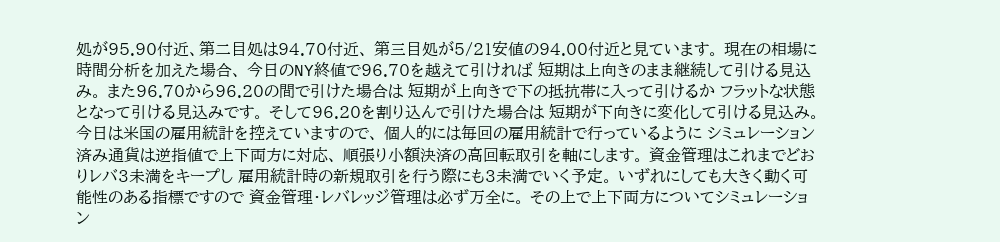処が95.90付近、第二目処は94.70付近、 第三目処が5/21安値の94.00付近と見ています。 現在の相場に時間分析を加えた場合、 今日のNY終値で96.70を越えて引ければ 短期は上向きのまま継続して引ける見込み。 また96.70から96.20の間で引けた場合は 短期が上向きで下の抵抗帯に入って引けるか フラットな状態となって引ける見込みです。 そして96.20を割り込んで引けた場合は 短期が下向きに変化して引ける見込み。 今日は米国の雇用統計を控えていますので、 個人的には毎回の雇用統計で行っているように シミュレーション済み通貨は逆指値で上下両方に対応、 順張り小額決済の高回転取引を軸にします。 資金管理はこれまでどおりレバ3未満をキープし 雇用統計時の新規取引を行う際にも3未満でいく予定。 いずれにしても大きく動く可能性のある指標ですので 資金管理・レバレッジ管理は必ず万全に。 その上で上下両方についてシミュレーション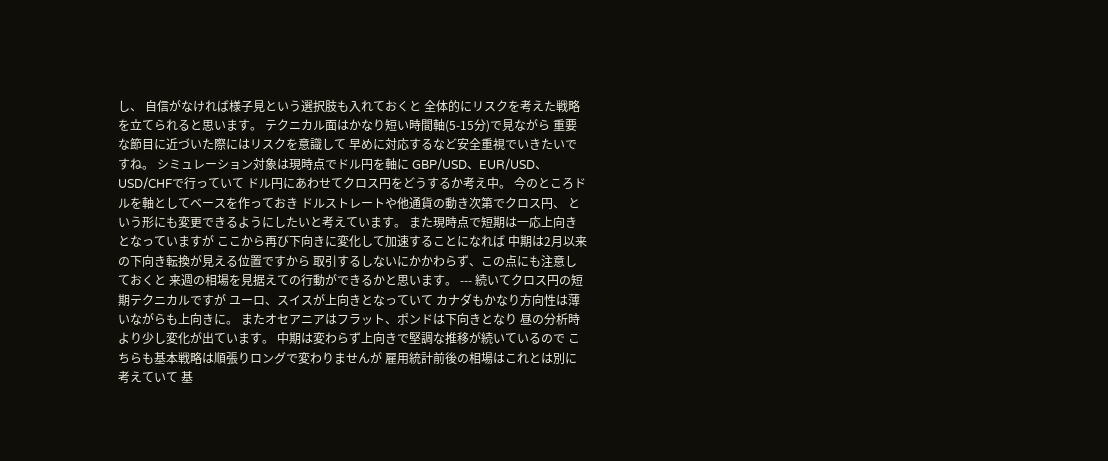し、 自信がなければ様子見という選択肢も入れておくと 全体的にリスクを考えた戦略を立てられると思います。 テクニカル面はかなり短い時間軸(5-15分)で見ながら 重要な節目に近づいた際にはリスクを意識して 早めに対応するなど安全重視でいきたいですね。 シミュレーション対象は現時点でドル円を軸に GBP/USD、EUR/USD、USD/CHFで行っていて ドル円にあわせてクロス円をどうするか考え中。 今のところドルを軸としてベースを作っておき ドルストレートや他通貨の動き次第でクロス円、 という形にも変更できるようにしたいと考えています。 また現時点で短期は一応上向きとなっていますが ここから再び下向きに変化して加速することになれば 中期は2月以来の下向き転換が見える位置ですから 取引するしないにかかわらず、この点にも注意しておくと 来週の相場を見据えての行動ができるかと思います。 --- 続いてクロス円の短期テクニカルですが ユーロ、スイスが上向きとなっていて カナダもかなり方向性は薄いながらも上向きに。 またオセアニアはフラット、ポンドは下向きとなり 昼の分析時より少し変化が出ています。 中期は変わらず上向きで堅調な推移が続いているので こちらも基本戦略は順張りロングで変わりませんが 雇用統計前後の相場はこれとは別に考えていて 基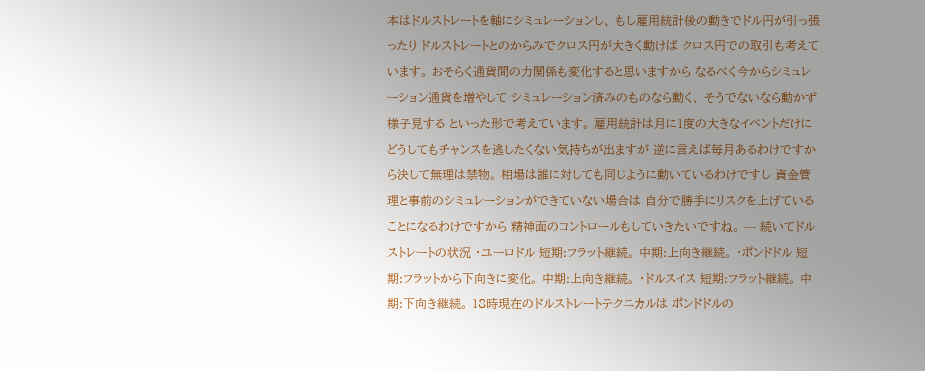本はドルストレートを軸にシミュレーションし、 もし雇用統計後の動きでドル円が引っ張ったり ドルストレートとのからみでクロス円が大きく動けば クロス円での取引も考えています。 おそらく通貨間の力関係も変化すると思いますから なるべく今からシミュレーション通貨を増やして シミュレーション済みのものなら動く、 そうでないなら動かず様子見する といった形で考えています。 雇用統計は月に1度の大きなイベントだけに どうしてもチャンスを逃したくない気持ちが出ますが 逆に言えば毎月あるわけですから決して無理は禁物。 相場は誰に対しても同じように動いているわけですし 資金管理と事前のシミュレーションができていない場合は 自分で勝手にリスクを上げていることになるわけですから 精神面のコントロールもしていきたいですね。 --- 続いてドルストレートの状況 ・ユーロドル 短期:フラット継続。 中期:上向き継続。 ・ポンドドル 短期:フラットから下向きに変化。 中期:上向き継続。 ・ドルスイス 短期:フラット継続。 中期:下向き継続。 18時現在のドルストレートテクニカルは ポンドドルの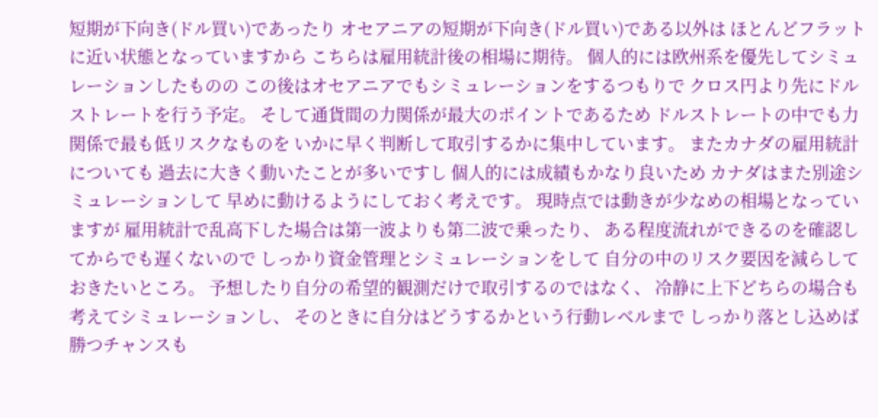短期が下向き(ドル買い)であったり オセアニアの短期が下向き(ドル買い)である以外は ほとんどフラットに近い状態となっていますから こちらは雇用統計後の相場に期待。 個人的には欧州系を優先してシミュレーションしたものの この後はオセアニアでもシミュレーションをするつもりで クロス円より先にドルストレートを行う予定。 そして通貨間の力関係が最大のポイントであるため ドルストレートの中でも力関係で最も低リスクなものを いかに早く判断して取引するかに集中しています。 またカナダの雇用統計についても 過去に大きく動いたことが多いですし 個人的には成績もかなり良いため カナダはまた別途シミュレーションして 早めに動けるようにしておく考えです。 現時点では動きが少なめの相場となっていますが 雇用統計で乱高下した場合は第一波よりも第二波で乗ったり、 ある程度流れができるのを確認してからでも遅くないので しっかり資金管理とシミュレーションをして 自分の中のリスク要因を減らしておきたいところ。 予想したり自分の希望的観測だけで取引するのではなく、 冷静に上下どちらの場合も考えてシミュレーションし、 そのときに自分はどうするかという行動レベルまで しっかり落とし込めば勝つチャンスも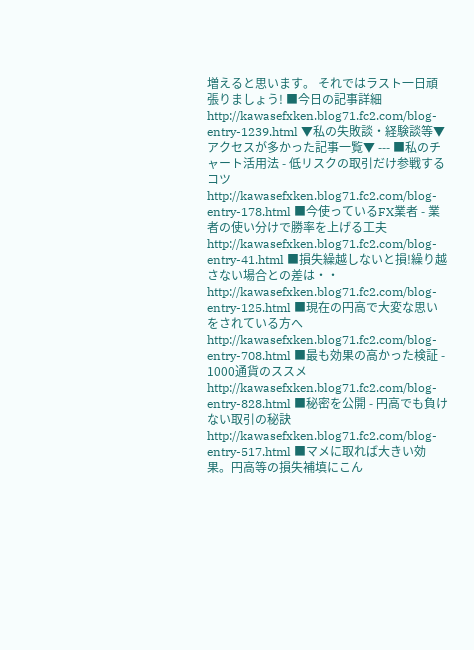増えると思います。 それではラスト一日頑張りましょう! ■今日の記事詳細 http://kawasefxken.blog71.fc2.com/blog-entry-1239.html ▼私の失敗談・経験談等▼アクセスが多かった記事一覧▼ --- ■私のチャート活用法 - 低リスクの取引だけ参戦するコツ http://kawasefxken.blog71.fc2.com/blog-entry-178.html ■今使っているFX業者 - 業者の使い分けで勝率を上げる工夫 http://kawasefxken.blog71.fc2.com/blog-entry-41.html ■損失繰越しないと損!繰り越さない場合との差は・・ http://kawasefxken.blog71.fc2.com/blog-entry-125.html ■現在の円高で大変な思いをされている方へ http://kawasefxken.blog71.fc2.com/blog-entry-708.html ■最も効果の高かった検証 - 1000通貨のススメ http://kawasefxken.blog71.fc2.com/blog-entry-828.html ■秘密を公開 - 円高でも負けない取引の秘訣 http://kawasefxken.blog71.fc2.com/blog-entry-517.html ■マメに取れば大きい効果。円高等の損失補填にこん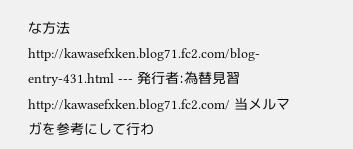な方法 http://kawasefxken.blog71.fc2.com/blog-entry-431.html --- 発行者:為替見習 http://kawasefxken.blog71.fc2.com/ 当メルマガを参考にして行わ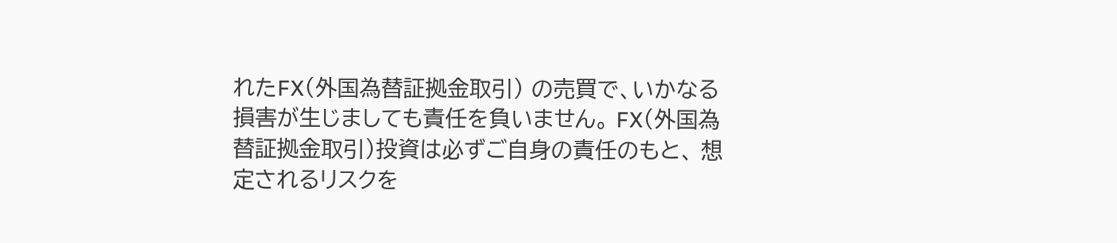れたFX(外国為替証拠金取引) の売買で、いかなる損害が生じましても責任を負いません。 FX(外国為替証拠金取引)投資は必ずご自身の責任のもと、 想定されるリスクを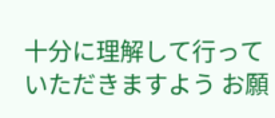十分に理解して行っていただきますよう お願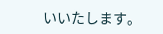いいたします。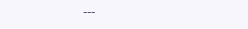---